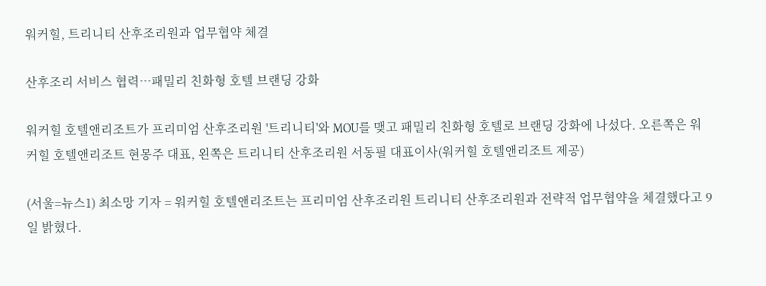워커힐, 트리니티 산후조리원과 업무협약 체결

산후조리 서비스 협력…패밀리 친화형 호텔 브랜딩 강화

워커힐 호텔앤리조트가 프리미엄 산후조리원 '트리니티'와 MOU를 맺고 패밀리 친화형 호텔로 브랜딩 강화에 나섰다. 오른쪽은 워커힐 호텔앤리조트 현몽주 대표, 왼쪽은 트리니티 산후조리원 서동필 대표이사(워커힐 호텔앤리조트 제공)

(서울=뉴스1) 최소망 기자 = 워커힐 호텔앤리조트는 프리미엄 산후조리원 트리니티 산후조리원과 전략적 업무협약을 체결했다고 9일 밝혔다.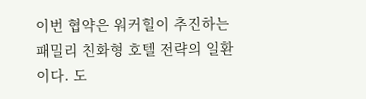이번 협약은 워커힐이 추진하는 패밀리 친화형 호텔 전략의 일환이다. 도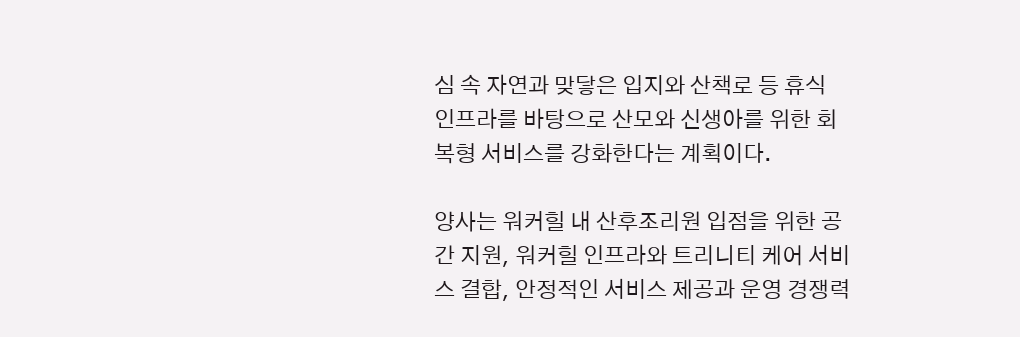심 속 자연과 맞닿은 입지와 산책로 등 휴식 인프라를 바탕으로 산모와 신생아를 위한 회복형 서비스를 강화한다는 계획이다.

양사는 워커힐 내 산후조리원 입점을 위한 공간 지원, 워커힐 인프라와 트리니티 케어 서비스 결합, 안정적인 서비스 제공과 운영 경쟁력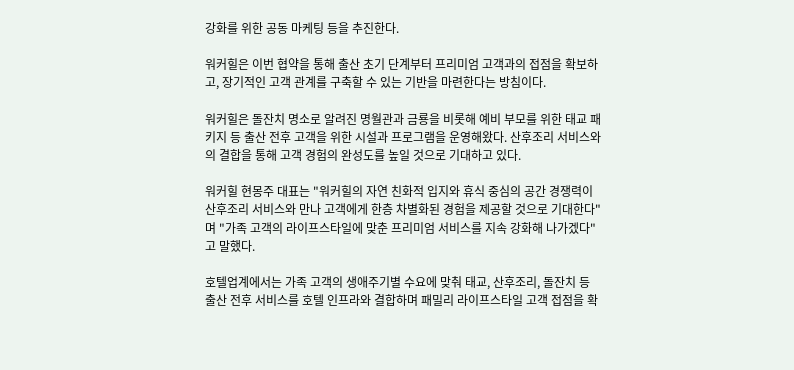강화를 위한 공동 마케팅 등을 추진한다.

워커힐은 이번 협약을 통해 출산 초기 단계부터 프리미엄 고객과의 접점을 확보하고, 장기적인 고객 관계를 구축할 수 있는 기반을 마련한다는 방침이다.

워커힐은 돌잔치 명소로 알려진 명월관과 금룡을 비롯해 예비 부모를 위한 태교 패키지 등 출산 전후 고객을 위한 시설과 프로그램을 운영해왔다. 산후조리 서비스와의 결합을 통해 고객 경험의 완성도를 높일 것으로 기대하고 있다.

워커힐 현몽주 대표는 "워커힐의 자연 친화적 입지와 휴식 중심의 공간 경쟁력이 산후조리 서비스와 만나 고객에게 한층 차별화된 경험을 제공할 것으로 기대한다"며 "가족 고객의 라이프스타일에 맞춘 프리미엄 서비스를 지속 강화해 나가겠다"고 말했다.

호텔업계에서는 가족 고객의 생애주기별 수요에 맞춰 태교, 산후조리, 돌잔치 등 출산 전후 서비스를 호텔 인프라와 결합하며 패밀리 라이프스타일 고객 접점을 확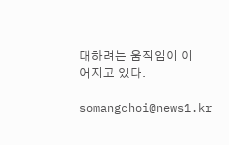대하려는 움직임이 이어지고 있다.

somangchoi@news1.kr